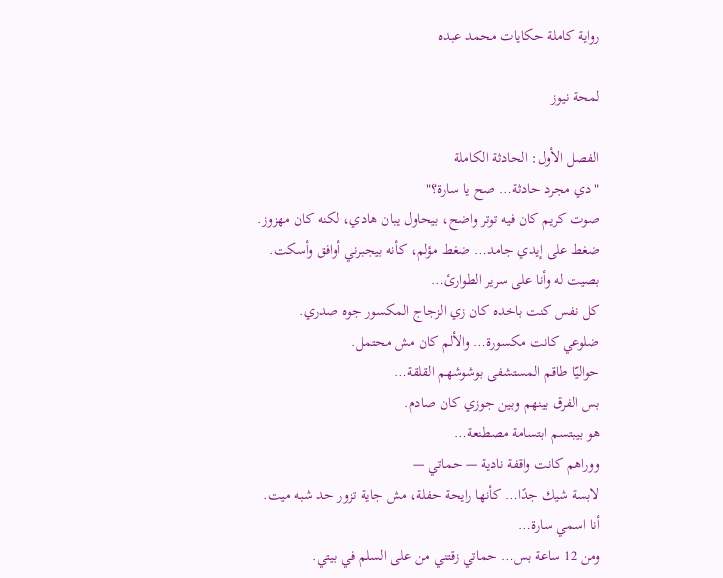رواية كاملة حكايات محمد عبده

لمحة نيوز

الفصل الأول: الحادثة الكاملة
"دي مجرد حادثة… صح يا سارة؟"
صوت كريم كان فيه توتر واضح، بيحاول يبان هادي، لكنه كان مهزوز.
ضغط على إيدي جامد… ضغط مؤلم، كأنه بيجبرني أوافق وأسكت.
بصيت له وأنا على سرير الطوارئ…
كل نفس كنت باخده كان زي الزجاج المكسور جوه صدري.
ضلوعي كانت مكسورة… والألم كان مش محتمل.
حواليّا طاقم المستشفى بوشوشهم القلقة…
بس الفرق بينهم وبين جوزي كان صادم.
هو بيبتسم ابتسامة مصطنعة…
ووراهم كانت واقفة نادية — حماتي —
لابسة شيك جدًا… كأنها رايحة حفلة، مش جاية تزور حد شبه ميت.
أنا اسمي سارة…
ومن 12 ساعة بس… حماتي زقتني من على السلم في بيتي.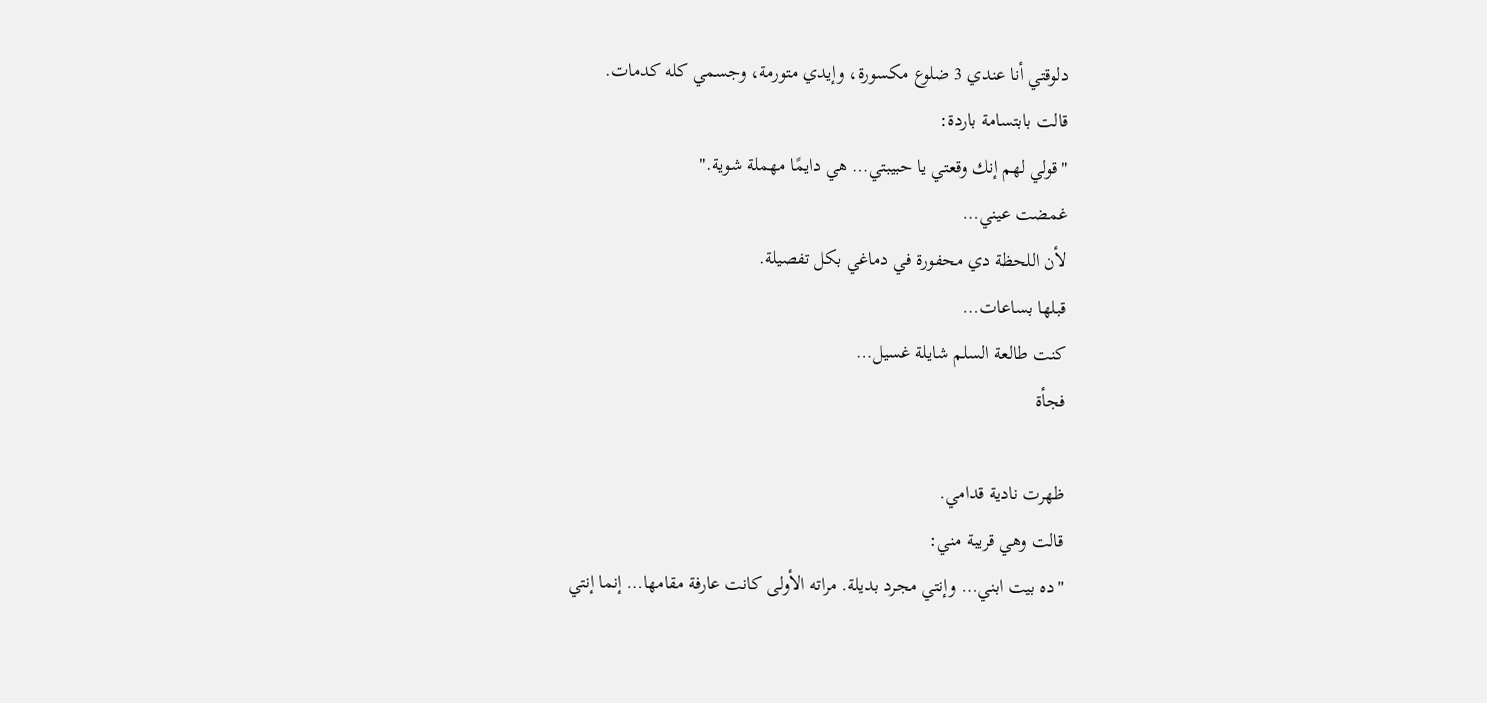دلوقتي أنا عندي 3 ضلوع مكسورة، وإيدي متورمة، وجسمي كله كدمات.
قالت بابتسامة باردة:
"قولي لهم إنك وقعتي يا حبيبتي… هي دايمًا مهملة شوية."
غمضت عيني…
لأن اللحظة دي محفورة في دماغي بكل تفصيلة.
قبلها بساعات…
كنت طالعة السلم شايلة غسيل…
فجأة

ظهرت نادية قدامي.
قالت وهي قريبة مني:
"ده بيت ابني… وإنتي مجرد بديلة. مراته الأولى كانت عارفة مقامها… إنما إنتي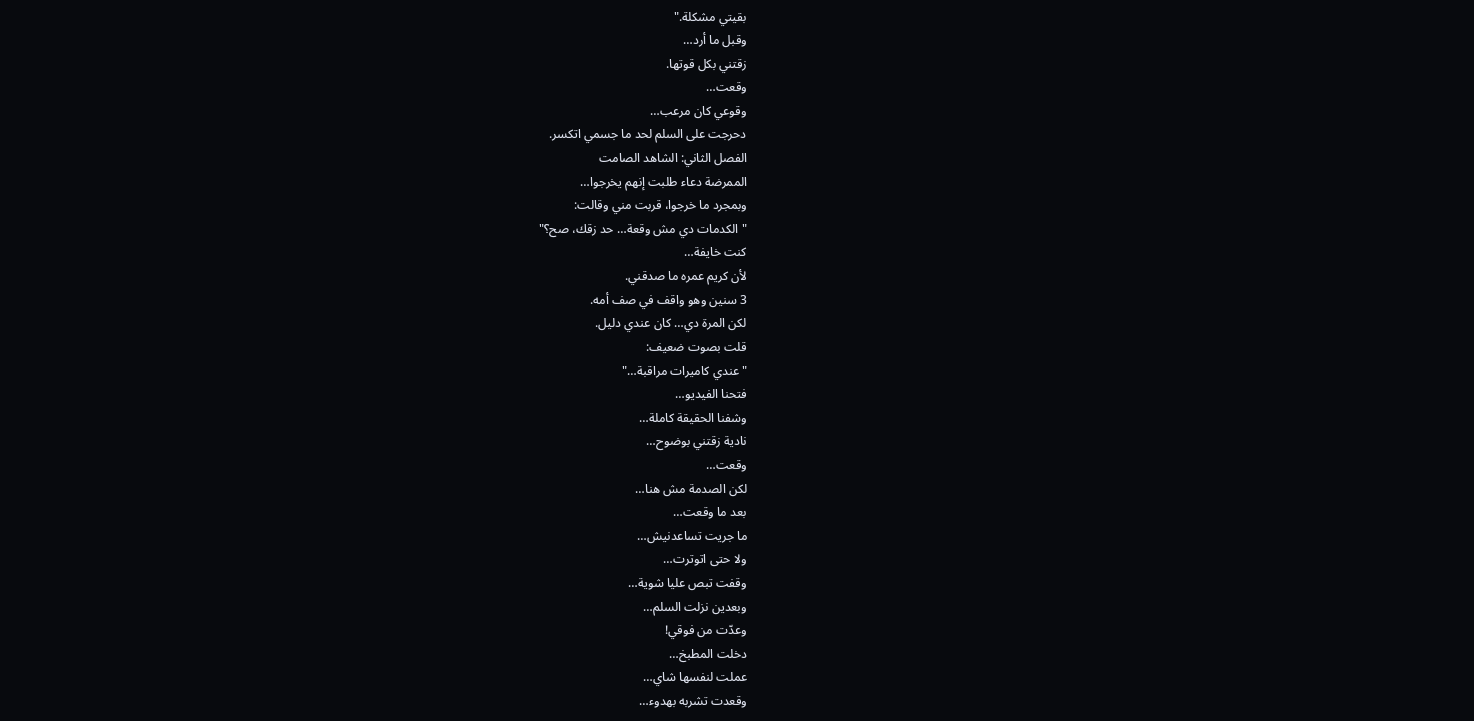بقيتي مشكلة."
وقبل ما أرد…
زقتني بكل قوتها.
وقعت…
وقوعي كان مرعب…
دحرجت على السلم لحد ما جسمي اتكسر.
الفصل الثاني: الشاهد الصامت
الممرضة دعاء طلبت إنهم يخرجوا…
وبمجرد ما خرجوا، قربت مني وقالت:
"الكدمات دي مش وقعة… حد زقك، صح؟"
كنت خايفة…
لأن كريم عمره ما صدقني.
3 سنين وهو واقف في صف أمه.
لكن المرة دي… كان عندي دليل.
قلت بصوت ضعيف:
"عندي كاميرات مراقبة…"
فتحنا الفيديو…
وشفنا الحقيقة كاملة…
نادية زقتني بوضوح…
وقعت…
لكن الصدمة مش هنا…
بعد ما وقعت…
ما جريت تساعدنيش…
ولا حتى اتوترت…
وقفت تبص عليا شوية…
وبعدين نزلت السلم…
وعدّت من فوقي!
دخلت المطبخ…
عملت لنفسها شاي…
وقعدت تشربه بهدوء…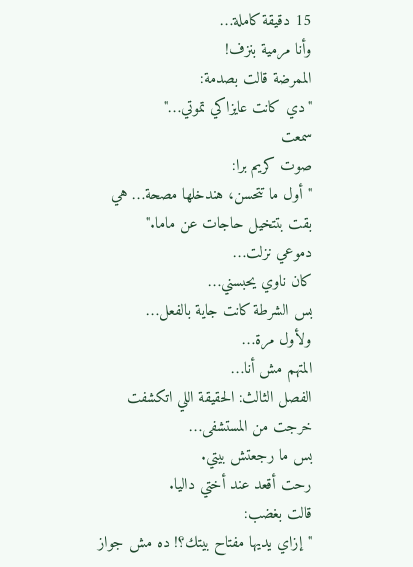15 دقيقة كاملة…
وأنا مرمية بنزف!
الممرضة قالت بصدمة:
"دي كانت عايزاكي تموتي…"
سمعت
صوت كريم برا:
"أول ما تتحسن، هندخلها مصحة… هي بقت بتتخيل حاجات عن ماما."
دموعي نزلت…
كان ناوي يحبسني…
بس الشرطة كانت جاية بالفعل…
ولأول مرة…
المتهم مش أنا…
الفصل الثالث: الحقيقة اللي اتكشفت
خرجت من المستشفى…
بس ما رجعتش بيتي.
رحت أقعد عند أختي داليا.
قالت بغضب:
"إزاي يديها مفتاح بيتك؟! ده مش جواز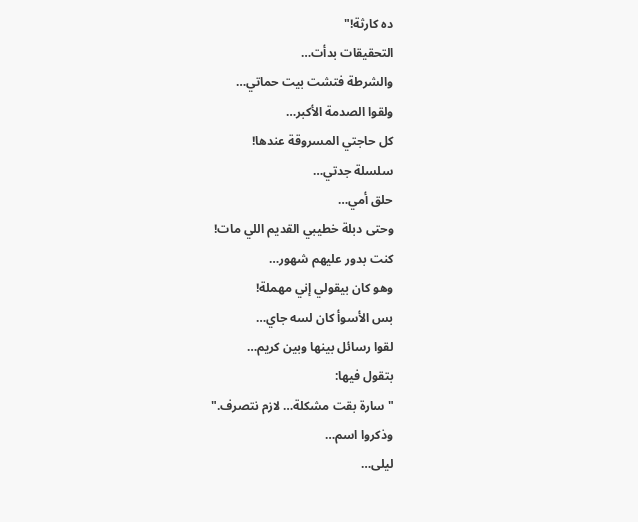ده كارثة!"
التحقيقات بدأت…
والشرطة فتشت بيت حماتي…
ولقوا الصدمة الأكبر…
كل حاجتي المسروقة عندها!
سلسلة جدتي…
حلق أمي…
وحتى دبلة خطيبي القديم اللي مات!
كنت بدور عليهم شهور…
وهو كان بيقولي إني مهملة!
بس الأسوأ كان لسه جاي…
لقوا رسائل بينها وبين كريم…
بتقول فيها:
"سارة بقت مشكلة… لازم نتصرف."
وذكروا اسم…
ليلى…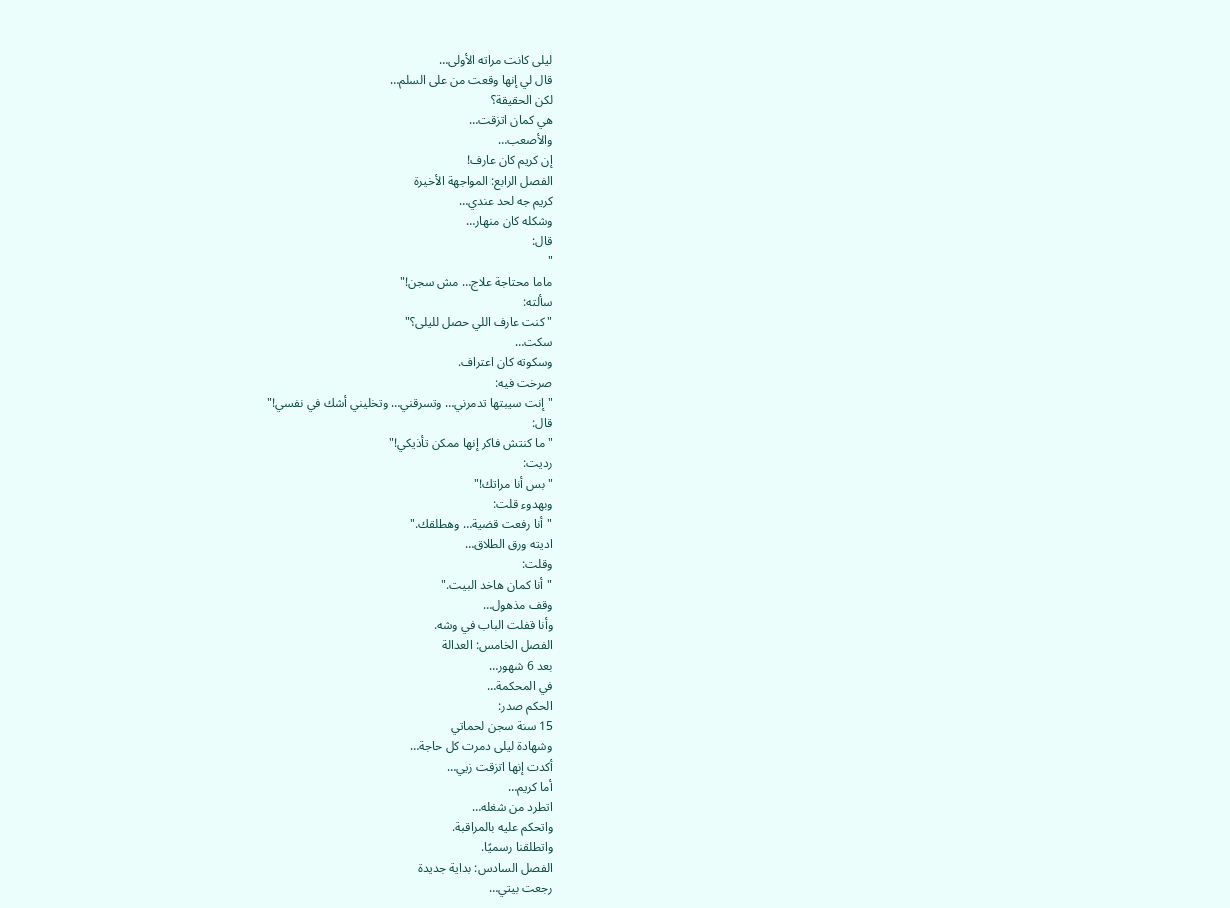ليلى كانت مراته الأولى…
قال لي إنها وقعت من على السلم…
لكن الحقيقة؟
هي كمان اتزقت…
والأصعب…
إن كريم كان عارف!
الفصل الرابع: المواجهة الأخيرة
كريم جه لحد عندي…
وشكله كان منهار…
قال:
"
ماما محتاجة علاج… مش سجن!"
سألته:
"كنت عارف اللي حصل لليلى؟"
سكت…
وسكوته كان اعتراف.
صرخت فيه:
"إنت سيبتها تدمرني… وتسرقني… وتخليني أشك في نفسي!"
قال:
"ما كنتش فاكر إنها ممكن تأذيكي!"
رديت:
"بس أنا مراتك!"
وبهدوء قلت:
"أنا رفعت قضية… وهطلقك."
اديته ورق الطلاق…
وقلت:
"أنا كمان هاخد البيت."
وقف مذهول…
وأنا قفلت الباب في وشه.
الفصل الخامس: العدالة
بعد 6 شهور…
في المحكمة…
الحكم صدر:
15 سنة سجن لحماتي
وشهادة ليلى دمرت كل حاجة…
أكدت إنها اتزقت زيي…
أما كريم…
اتطرد من شغله…
واتحكم عليه بالمراقبة.
واتطلقنا رسميًا.
الفصل السادس: بداية جديدة
رجعت بيتي…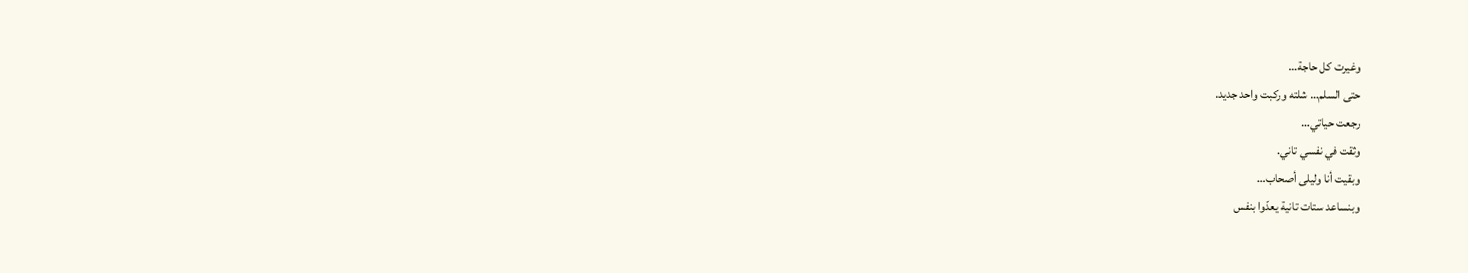وغيرت كل حاجة…
حتى السلم… شلته وركبت واحد جديد.
رجعت حياتي…
وثقت في نفسي تاني.
وبقيت أنا وليلى أصحاب…
وبنساعد ستات تانية يعدّوا بنفس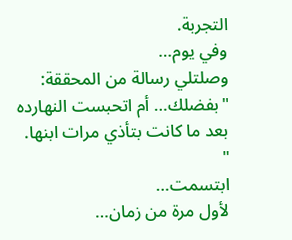التجربة.
وفي يوم…
وصلتلي رسالة من المحققة:
"بفضلك… أم اتحبست النهارده بعد ما كانت بتأذي مرات ابنها.
"
ابتسمت…
لأول مرة من زمان…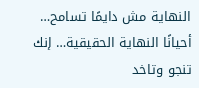النهاية مش دايمًا تسامح…
أحيانًا النهاية الحقيقية… إنك تنجو وتاخد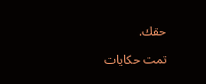حقك.

تمت حكايات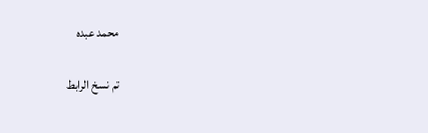محمد عبده

تم نسخ الرابط